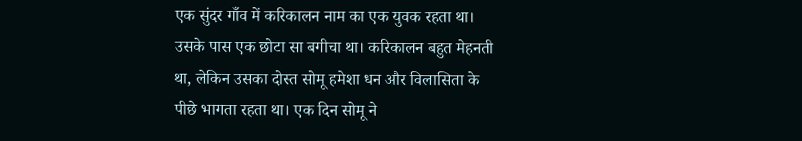एक सुंदर गाँव में करिकालन नाम का एक युवक रहता था। उसके पास एक छोटा सा बगीचा था। करिकालन बहुत मेहनती था, लेकिन उसका दोस्त सोमू हमेशा धन और विलासिता के पीछे भागता रहता था। एक दिन सोमू ने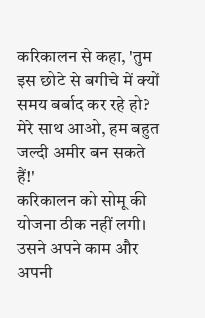करिकालन से कहा, 'तुम इस छोटे से बगीचे में क्यों समय बर्बाद कर रहे हो? मेरे साथ आओ, हम बहुत जल्दी अमीर बन सकते हैं!'
करिकालन को सोमू की योजना ठीक नहीं लगी। उसने अपने काम और अपनी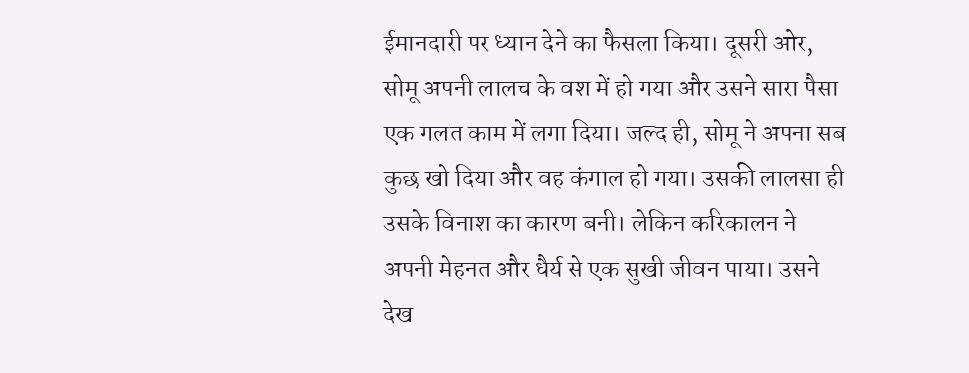ईमानदारी पर ध्यान देने का फैसला किया। दूसरी ओर, सोमू अपनी लालच के वश में हो गया और उसने सारा पैसा एक गलत काम में लगा दिया। जल्द ही, सोमू ने अपना सब कुछ खो दिया और वह कंगाल हो गया। उसकी लालसा ही उसके विनाश का कारण बनी। लेकिन करिकालन ने अपनी मेहनत और धैर्य से एक सुखी जीवन पाया। उसने देख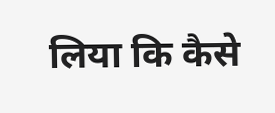लिया कि कैसे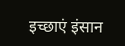इच्छाएं इंसान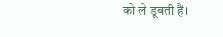को ले डूबती हैं।